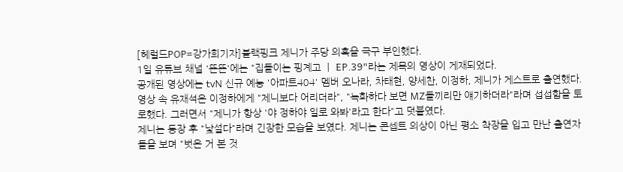[헤럴드POP=강가희기자]블랙핑크 제니가 주당 의혹을 극구 부인했다.
1일 유튜브 채널 '뜬뜬'에는 "집들이는 핑계고 ㅣ EP.39"라는 제목의 영상이 게재되었다.
공개된 영상에는 tvN 신규 예능 '아파트404' 멤버 오나라, 차태현, 양세찬, 이정하, 제니가 게스트로 출연했다.
영상 속 유재석은 이정하에게 "제니보다 어리더라", "녹화하다 보면 MZ들끼리만 얘기하더라"라며 섭섭함을 토로했다. 그러면서 "제니가 항상 '야 정하야 일로 와봐'라고 한다"고 덧붙였다.
제니는 등장 후 "낯설다"라며 긴장한 모습을 보였다. 제니는 콘셉트 의상이 아닌 평소 착장을 입고 만난 출연자들을 보며 "벗은 거 본 것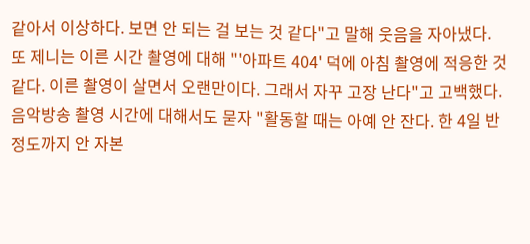같아서 이상하다. 보면 안 되는 걸 보는 것 같다"고 말해 웃음을 자아냈다.
또 제니는 이른 시간 촬영에 대해 "'아파트 404' 덕에 아침 촬영에 적응한 것 같다. 이른 촬영이 살면서 오랜만이다. 그래서 자꾸 고장 난다"고 고백했다. 음악방송 촬영 시간에 대해서도 묻자 "활동할 때는 아예 안 잔다. 한 4일 반 정도까지 안 자본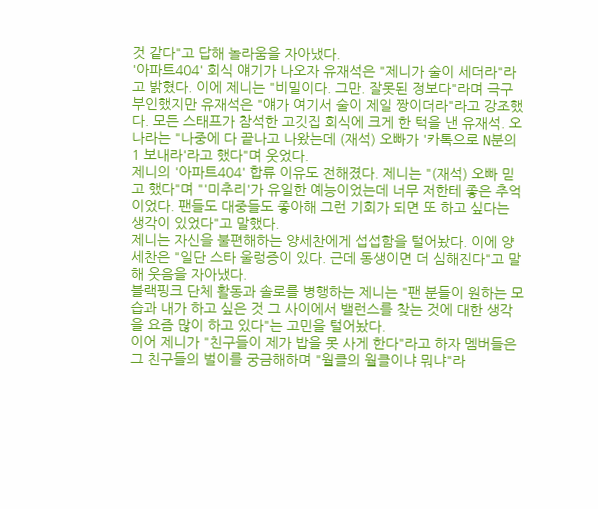것 같다"고 답해 놀라움을 자아냈다.
'아파트404' 회식 얘기가 나오자 유재석은 "제니가 술이 세더라"라고 밝혔다. 이에 제니는 "비밀이다. 그만. 잘못된 정보다"라며 극구 부인했지만 유재석은 "얘가 여기서 술이 제일 짱이더라"라고 강조했다. 모든 스태프가 참석한 고깃집 회식에 크게 한 턱을 낸 유재석. 오나라는 "나중에 다 끝나고 나왔는데 (재석) 오빠가 '카톡으로 N분의 1 보내라'라고 했다"며 웃었다.
제니의 '아파트404' 합류 이유도 전해졌다. 제니는 "(재석) 오빠 믿고 했다"며 "'미추리'가 유일한 예능이었는데 너무 저한테 좋은 추억이었다. 팬들도 대중들도 좋아해 그런 기회가 되면 또 하고 싶다는 생각이 있었다"고 말했다.
제니는 자신을 불편해하는 양세찬에게 섭섭함을 털어놨다. 이에 양세찬은 "일단 스타 울렁증이 있다. 근데 동생이면 더 심해진다"고 말해 웃음을 자아냈다.
블랙핑크 단체 활동과 솔로를 병행하는 제니는 "팬 분들이 원하는 모습과 내가 하고 싶은 것 그 사이에서 밸런스를 찾는 것에 대한 생각을 요즘 많이 하고 있다"는 고민을 털어놨다.
이어 제니가 "친구들이 제가 밥을 못 사게 한다"라고 하자 멤버들은 그 친구들의 벌이를 궁금해하며 "월클의 월클이냐 뭐냐"라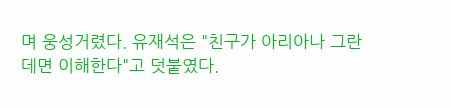며 웅성거렸다. 유재석은 "친구가 아리아나 그란데면 이해한다"고 덧붙였다.